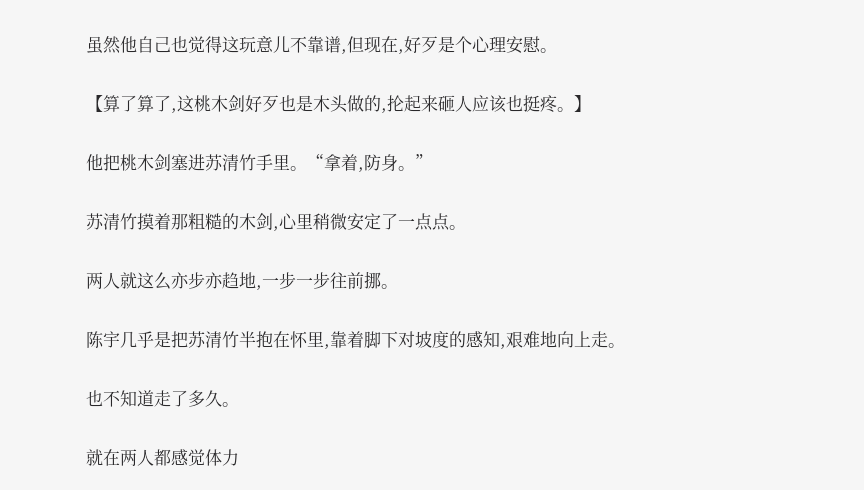虽然他自己也觉得这玩意儿不靠谱,但现在,好歹是个心理安慰。

【算了算了,这桃木剑好歹也是木头做的,抡起来砸人应该也挺疼。】

他把桃木剑塞进苏清竹手里。“拿着,防身。”

苏清竹摸着那粗糙的木剑,心里稍微安定了一点点。

两人就这么亦步亦趋地,一步一步往前挪。

陈宇几乎是把苏清竹半抱在怀里,靠着脚下对坡度的感知,艰难地向上走。

也不知道走了多久。

就在两人都感觉体力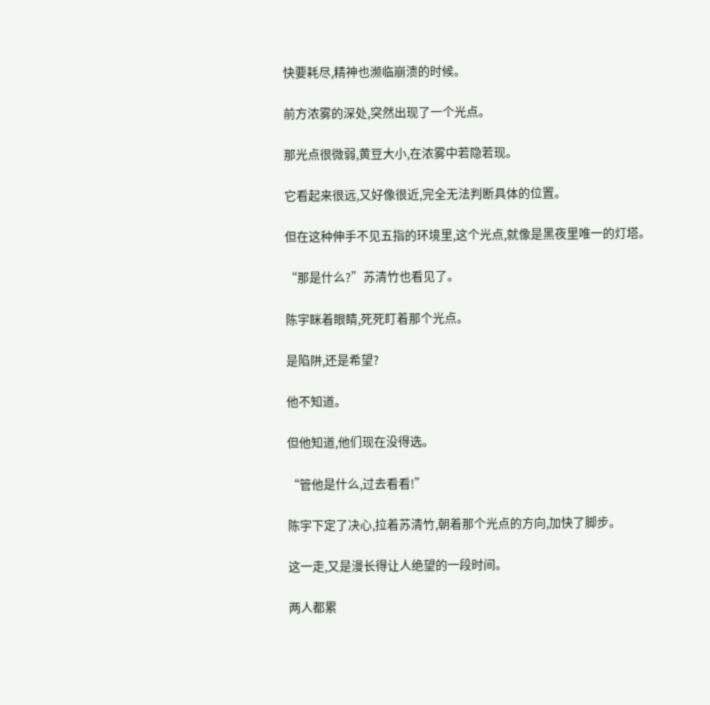快要耗尽,精神也濒临崩溃的时候。

前方浓雾的深处,突然出现了一个光点。

那光点很微弱,黄豆大小,在浓雾中若隐若现。

它看起来很远,又好像很近,完全无法判断具体的位置。

但在这种伸手不见五指的环境里,这个光点,就像是黑夜里唯一的灯塔。

“那是什么?”苏清竹也看见了。

陈宇眯着眼睛,死死盯着那个光点。

是陷阱,还是希望?

他不知道。

但他知道,他们现在没得选。

“管他是什么,过去看看!”

陈宇下定了决心,拉着苏清竹,朝着那个光点的方向,加快了脚步。

这一走,又是漫长得让人绝望的一段时间。

两人都累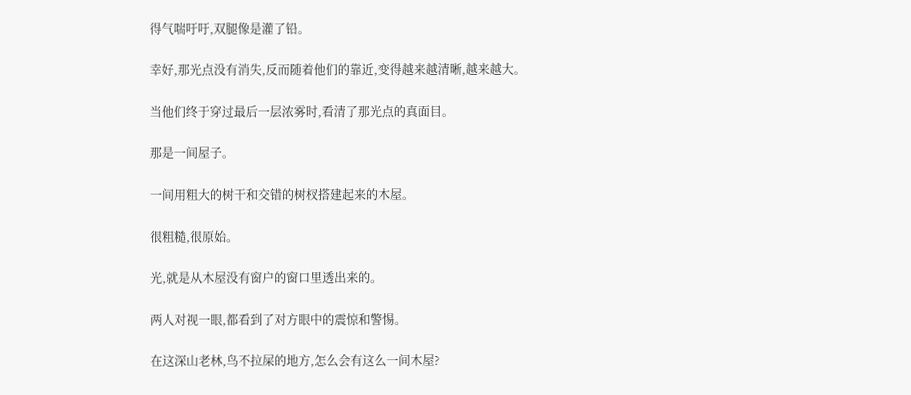得气喘吁吁,双腿像是灌了铅。

幸好,那光点没有消失,反而随着他们的靠近,变得越来越清晰,越来越大。

当他们终于穿过最后一层浓雾时,看清了那光点的真面目。

那是一间屋子。

一间用粗大的树干和交错的树杈搭建起来的木屋。

很粗糙,很原始。

光,就是从木屋没有窗户的窗口里透出来的。

两人对视一眼,都看到了对方眼中的震惊和警惕。

在这深山老林,鸟不拉屎的地方,怎么会有这么一间木屋?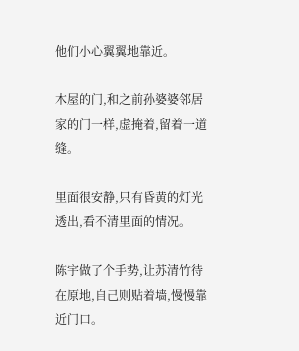他们小心翼翼地靠近。

木屋的门,和之前孙婆婆邻居家的门一样,虚掩着,留着一道缝。

里面很安静,只有昏黄的灯光透出,看不清里面的情况。

陈宇做了个手势,让苏清竹待在原地,自己则贴着墙,慢慢靠近门口。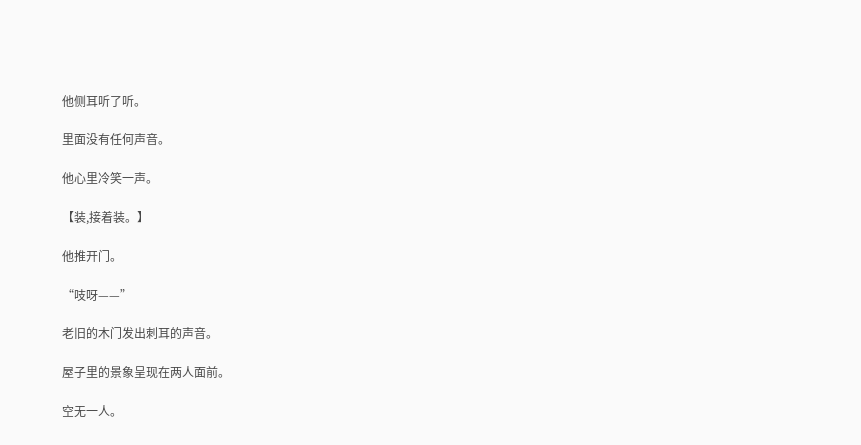他侧耳听了听。

里面没有任何声音。

他心里冷笑一声。

【装,接着装。】

他推开门。

“吱呀——”

老旧的木门发出刺耳的声音。

屋子里的景象呈现在两人面前。

空无一人。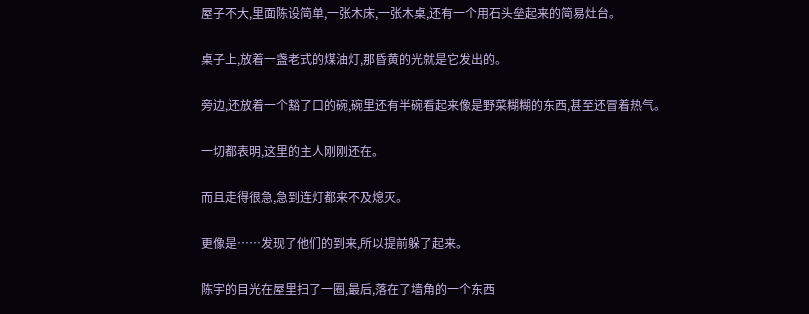屋子不大,里面陈设简单,一张木床,一张木桌,还有一个用石头垒起来的简易灶台。

桌子上,放着一盏老式的煤油灯,那昏黄的光就是它发出的。

旁边,还放着一个豁了口的碗,碗里还有半碗看起来像是野菜糊糊的东西,甚至还冒着热气。

一切都表明,这里的主人刚刚还在。

而且走得很急,急到连灯都来不及熄灭。

更像是……发现了他们的到来,所以提前躲了起来。

陈宇的目光在屋里扫了一圈,最后,落在了墙角的一个东西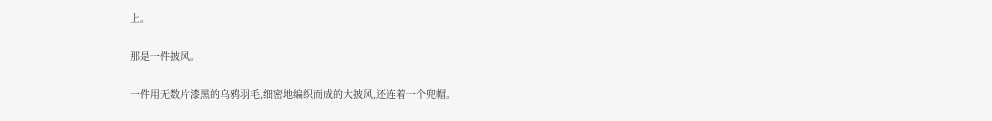上。

那是一件披风。

一件用无数片漆黑的乌鸦羽毛,细密地编织而成的大披风,还连着一个兜帽。